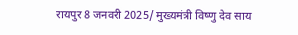रायपुर 8 जनवरी 2025/ मुख्यमंत्री विष्णु देव साय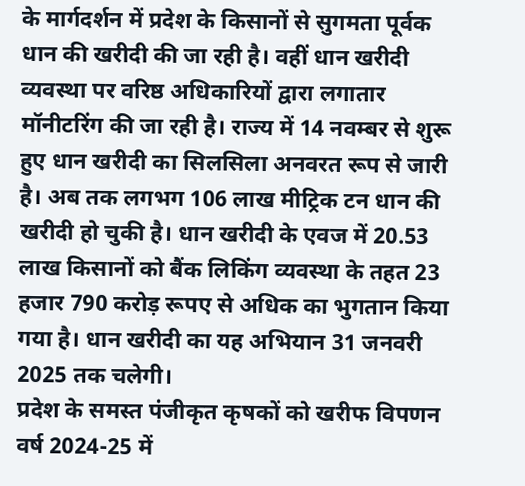के मार्गदर्शन में प्रदेश के किसानों से सुगमता पूर्वक धान की खरीदी की जा रही है। वहीं धान खरीदी व्यवस्था पर वरिष्ठ अधिकारियों द्वारा लगातार मॉनीटरिंग की जा रही है। राज्य में 14 नवम्बर से शुरू हुए धान खरीदी का सिलसिला अनवरत रूप से जारी है। अब तक लगभग 106 लाख मीट्रिक टन धान की खरीदी हो चुकी है। धान खरीदी के एवज में 20.53 लाख किसानों को बैंक लिकिंग व्यवस्था के तहत 23 हजार 790 करोड़ रूपए से अधिक का भुगतान किया गया है। धान खरीदी का यह अभियान 31 जनवरी 2025 तक चलेगी।
प्रदेश के समस्त पंजीकृत कृषकों को खरीफ विपणन वर्ष 2024-25 में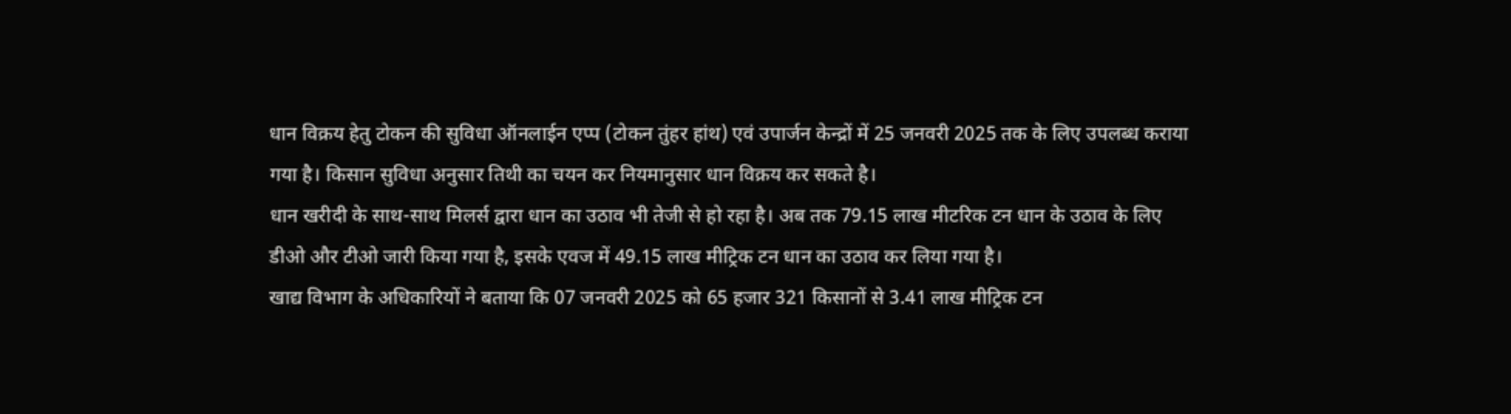धान विक्रय हेतु टोकन की सुविधा ऑनलाईन एप्प (टोकन तुंहर हांथ) एवं उपार्जन केन्द्रों में 25 जनवरी 2025 तक के लिए उपलब्ध कराया गया है। किसान सुविधा अनुसार तिथी का चयन कर नियमानुसार धान विक्रय कर सकते है।
धान खरीदी के साथ-साथ मिलर्स द्वारा धान का उठाव भी तेजी से हो रहा है। अब तक 79.15 लाख मीटरिक टन धान के उठाव के लिए डीओ और टीओ जारी किया गया है, इसके एवज में 49.15 लाख मीट्रिक टन धान का उठाव कर लिया गया है।
खाद्य विभाग के अधिकारियों ने बताया कि 07 जनवरी 2025 को 65 हजार 321 किसानों से 3.41 लाख मीट्रिक टन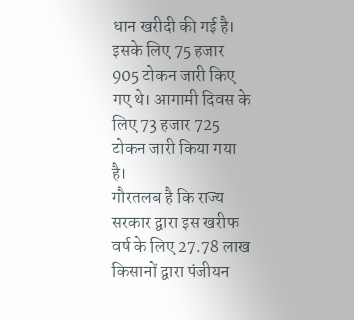धान खरीदी की गई है। इसके लिए 75 हजार 905 टोकन जारी किए गए थे। आगामी दिवस के लिए 73 हजार 725 टोकन जारी किया गया है।
गौरतलब है कि राज्य सरकार द्वारा इस खरीफ वर्ष के लिए 27.78 लाख किसानों द्वारा पंजीयन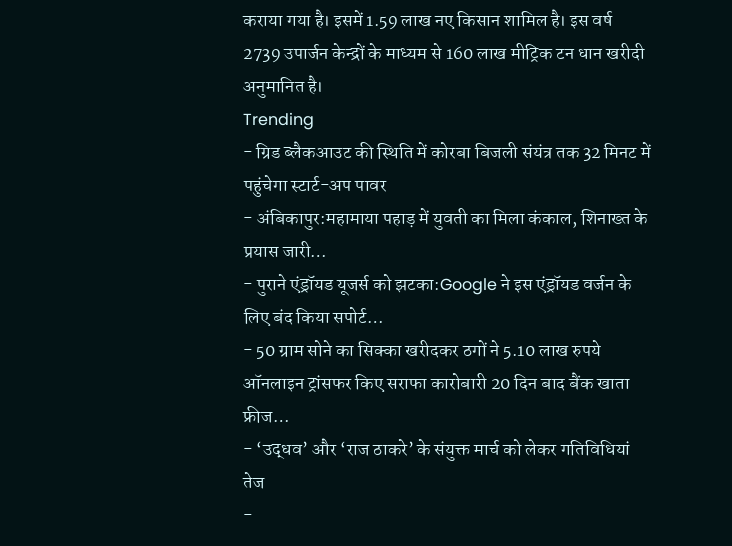कराया गया है। इसमें 1.59 लाख नए किसान शामिल है। इस वर्ष 2739 उपार्जन केन्द्रों के माध्यम से 160 लाख मीट्रिक टन धान खरीदी अनुमानित है।
Trending
- ग्रिड ब्लैकआउट की स्थिति में कोरबा बिजली संयंत्र तक 32 मिनट में पहुंचेगा स्टार्ट-अप पावर
- अंबिकापुर:महामाया पहाड़ में युवती का मिला कंकाल, शिनाख्त के प्रयास जारी…
- पुराने एंड्रॉयड यूजर्स को झटका:Google ने इस एंड्रॉयड वर्जन के लिए बंद किया सपोर्ट…
- 50 ग्राम सोने का सिक्का खरीदकर ठगों ने 5.10 लाख रुपये ऑनलाइन ट्रांसफर किए सराफा कारोबारी 20 दिन बाद बैंक खाता फ्रीज…
- ‘उद्धव’ और ‘राज ठाकरे’ के संयुक्त मार्च को लेकर गतिविधियां तेज
-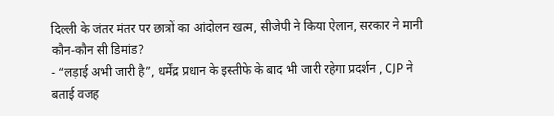दिल्ली के जंतर मंतर पर छात्रों का आंदोलन खत्म, सीजेपी ने किया ऐलान, सरकार ने मानी कौन-कौन सी डिमांड?
- “लड़ाई अभी जारी है”, धर्मेंद्र प्रधान के इस्तीफे के बाद भी जारी रहेगा प्रदर्शन , CJP ने बताई वजह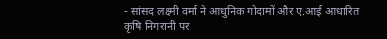- सांसद लक्ष्मी वर्मा ने आधुनिक गोदामों और ए.आई आधारित कृषि निगरानी पर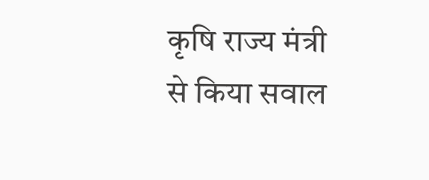कृषि राज्य मंत्री से किया सवाल